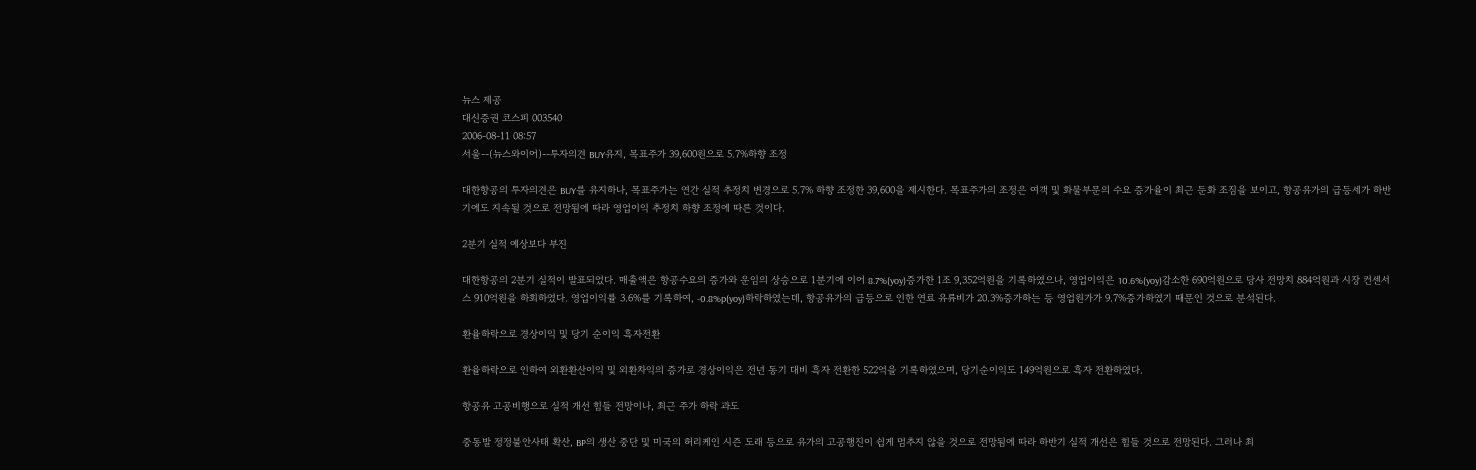뉴스 제공
대신증권 코스피 003540
2006-08-11 08:57
서울--(뉴스와이어)--투자의견 BUY유지, 목표주가 39,600원으로 5.7%하향 조정

대한항공의 투자의견은 BUY를 유지하나, 목표주가는 연간 실적 추정치 변경으로 5.7% 하향 조정한 39,600을 제시한다. 목표주가의 조정은 여객 및 화물부문의 수요 증가율이 최근 둔화 조짐을 보이고, 항공유가의 급등세가 하반기에도 지속될 것으로 전망됨에 따라 영업이익 추정치 하향 조정에 따른 것이다.

2분기 실적 예상보다 부진

대한항공의 2분기 실적이 발표되었다. 매출액은 항공수요의 증가와 운임의 상승으로 1분기에 이어 8.7%(yoy)증가한 1조 9,352억원을 기록하였으나, 영업이익은 10.6%(yoy)감소한 690억원으로 당사 전망치 884억원과 시장 컨센서스 910억원을 하회하였다. 영업이익률 3.6%를 기록하여, -0.8%p(yoy)하락하였는데, 항공유가의 급등으로 인한 연료 유류비가 20.3%증가하는 등 영업원가가 9.7%증가하였기 때문인 것으로 분석된다.

환율하락으로 경상이익 및 당기 순이익 흑자전환

환율하락으로 인하여 외환환산이익 및 외환차익의 증가로 경상이익은 전년 동기 대비 흑자 전환한 522억을 기록하였으며, 당기순이익도 149억원으로 흑자 전환하였다.

항공유 고공비행으로 실적 개선 힘들 전망이나, 최근 주가 하락 과도

중동발 정정불안사태 확산, BP의 생산 중단 및 미국의 허리케인 시즌 도래 등으로 유가의 고공행진이 쉽게 멈추지 않을 것으로 전망됨에 따라 하반기 실적 개선은 힘들 것으로 전망된다. 그러나 최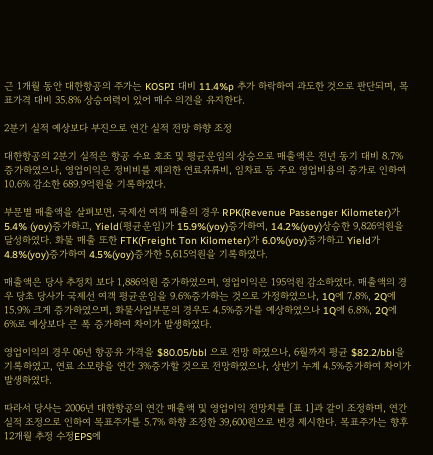근 1개월 동안 대한항공의 주가는 KOSPI 대비 11.4%p 추가 하락하여 과도한 것으로 판단되며, 목표가격 대비 35.8% 상승여력이 있어 매수 의견을 유지한다.

2분기 실적 예상보다 부진으로 연간 실적 전망 하향 조정

대한항공의 2분기 실적은 항공 수요 호조 및 평균운임의 상승으로 매출액은 전년 동기 대비 8.7%증가하였으나, 영업이익은 정비비를 제외한 연료유류비, 임차료 등 주요 영업비용의 증가로 인하여 10.6% 감소한 689.9억원을 기록하였다.

부문별 매출액을 살펴보면, 국제선 여객 매출의 경우 RPK(Revenue Passenger Kilometer)가 5.4% (yoy)증가하고, Yield(평균운임)가 15.9%(yoy)증가하여, 14.2%(yoy)상승한 9,826억원을 달성하였다. 화물 매출 또한 FTK(Freight Ton Kilometer)가 6.0%(yoy)증가하고 Yield가 4.8%(yoy)증가하여 4.5%(yoy)증가한 5,615억원을 기록하였다.

매출액은 당사 추정치 보다 1,886억원 증가하였으며, 영업이익은 195억원 감소하였다. 매출액의 경우 당초 당사가 국제선 여객 평균운임을 9.6%증가하는 것으로 가정하였으나, 1Q에 7.8%, 2Q에 15.9% 크게 증가하였으며, 화물사업부문의 경우도 4.5%증가를 예상하였으나 1Q에 6.8%, 2Q에 6%로 예상보다 큰 폭 증가하여 차이가 발생하였다.

영업이익의 경우 06년 항공유 가격을 $80.05/bbl 으로 전망 하였으나, 6월까지 평균 $82.2/bbl을 기록하였고, 연료 소모량을 연간 3%증가할 것으로 전망하였으나, 상반기 누계 4.5%증가하여 차이가 발생하였다.

따라서 당사는 2006년 대한항공의 연간 매출액 및 영업이익 전망치를 [표 1]과 같이 조정하며, 연간 실적 조정으로 인하여 목표주가를 5.7% 하향 조정한 39,600원으로 변경 제시한다. 목표주가는 향후 12개월 추정 수정EPS에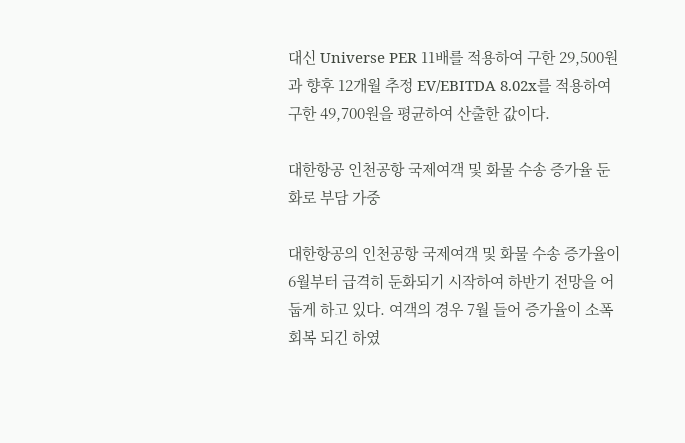대신 Universe PER 11배를 적용하여 구한 29,500원과 향후 12개월 추정 EV/EBITDA 8.02x를 적용하여 구한 49,700원을 평균하여 산출한 값이다.

대한항공 인천공항 국제여객 및 화물 수송 증가율 둔화로 부담 가중

대한항공의 인천공항 국제여객 및 화물 수송 증가율이 6월부터 급격히 둔화되기 시작하여 하반기 전망을 어둡게 하고 있다. 여객의 경우 7월 들어 증가율이 소폭 회복 되긴 하였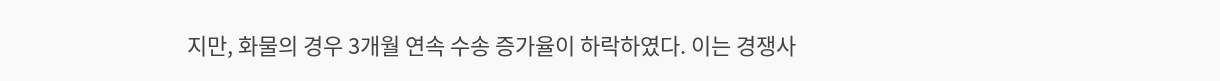지만, 화물의 경우 3개월 연속 수송 증가율이 하락하였다. 이는 경쟁사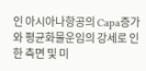인 아시아나항공의 Capa증가와 평균화물운임의 강세로 인한 측면 및 미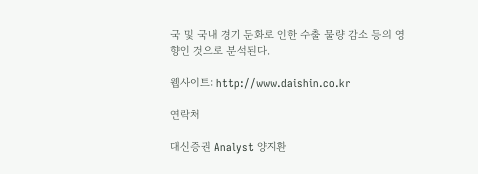국 및 국내 경기 둔화로 인한 수출 물량 감소 등의 영향인 것으로 분석된다.

웹사이트: http://www.daishin.co.kr

연락처

대신증권 Analyst 양지환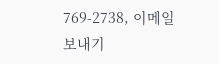769-2738, 이메일 보내기